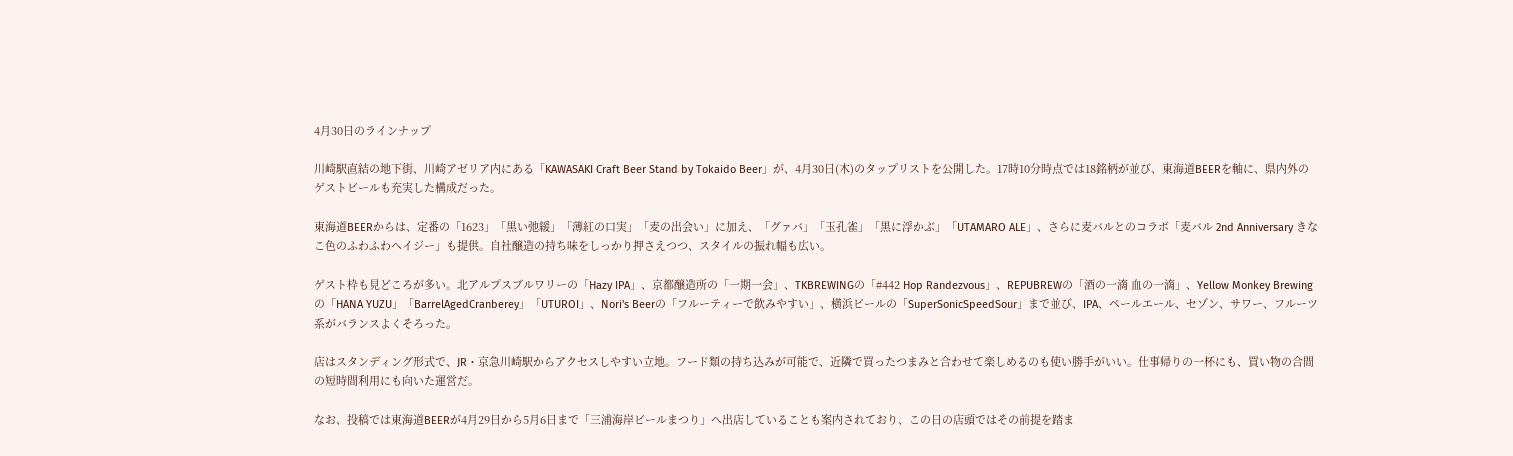4月30日のラインナップ

川崎駅直結の地下街、川崎アゼリア内にある「KAWASAKI Craft Beer Stand by Tokaido Beer」が、4月30日(木)のタップリストを公開した。17時10分時点では18銘柄が並び、東海道BEERを軸に、県内外のゲストビールも充実した構成だった。

東海道BEERからは、定番の「1623」「黒い弛緩」「薄紅の口実」「麦の出会い」に加え、「グァバ」「玉孔雀」「黒に浮かぶ」「UTAMARO ALE」、さらに麦バルとのコラボ「麦バル 2nd Anniversary きなこ色のふわふわヘイジー」も提供。自社醸造の持ち味をしっかり押さえつつ、スタイルの振れ幅も広い。

ゲスト枠も見どころが多い。北アルプスブルワリーの「Hazy IPA」、京都醸造所の「一期一会」、TKBREWINGの「#442 Hop Randezvous」、REPUBREWの「酒の一滴 血の一滴」、Yellow Monkey Brewingの「HANA YUZU」「BarrelAgedCranberey」「UTUROI」、Nori's Beerの「フルーティーで飲みやすい」、横浜ビールの「SuperSonicSpeedSour」まで並び、IPA、ペールエール、セゾン、サワー、フルーツ系がバランスよくそろった。

店はスタンディング形式で、JR・京急川崎駅からアクセスしやすい立地。フード類の持ち込みが可能で、近隣で買ったつまみと合わせて楽しめるのも使い勝手がいい。仕事帰りの一杯にも、買い物の合間の短時間利用にも向いた運営だ。

なお、投稿では東海道BEERが4月29日から5月6日まで「三浦海岸ビールまつり」へ出店していることも案内されており、この日の店頭ではその前提を踏ま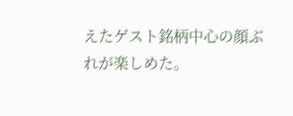えたゲスト銘柄中心の顔ぶれが楽しめた。